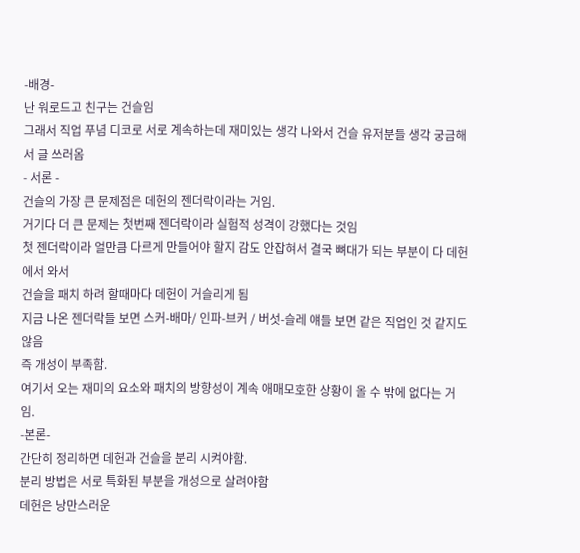-배경-
난 워로드고 친구는 건슬임
그래서 직업 푸념 디코로 서로 계속하는데 재미있는 생각 나와서 건슬 유저분들 생각 궁금해서 글 쓰러옴
- 서론 -
건슬의 가장 큰 문제점은 데헌의 젠더락이라는 거임.
거기다 더 큰 문제는 첫번째 젠더락이라 실험적 성격이 강했다는 것임
첫 젠더락이라 얼만큼 다르게 만들어야 할지 감도 안잡혀서 결국 뼈대가 되는 부분이 다 데헌에서 와서
건슬을 패치 하려 할때마다 데헌이 거슬리게 됨
지금 나온 젠더락들 보면 스커-배마/ 인파-브커 / 버섯-슬레 얘들 보면 같은 직업인 것 같지도 않음
즉 개성이 부족함.
여기서 오는 재미의 요소와 패치의 방향성이 계속 애매모호한 상황이 올 수 밖에 없다는 거임.
-본론-
간단히 정리하면 데헌과 건슬을 분리 시켜야함.
분리 방법은 서로 특화된 부분을 개성으로 살려야함
데헌은 낭만스러운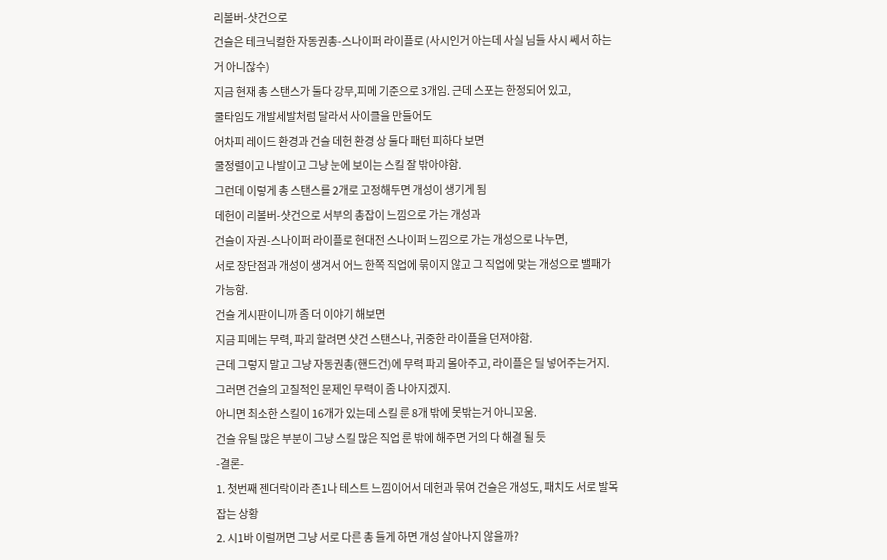리볼버-샷건으로
건슬은 테크닉컬한 자동권총-스나이퍼 라이플로 (사시인거 아는데 사실 님들 사시 쎄서 하는거 아니잖수)
지금 현재 총 스탠스가 둘다 강무,피메 기준으로 3개임. 근데 스포는 한정되어 있고,
쿨타임도 개발세발처럼 달라서 사이클을 만들어도
어차피 레이드 환경과 건슬 데헌 환경 상 둘다 패턴 피하다 보면
쿨정렬이고 나발이고 그냥 눈에 보이는 스킬 잘 밖아야함.
그런데 이렇게 총 스탠스를 2개로 고정해두면 개성이 생기게 됨
데헌이 리볼버-샷건으로 서부의 총잡이 느낌으로 가는 개성과
건슬이 자권-스나이퍼 라이플로 현대전 스나이퍼 느낌으로 가는 개성으로 나누면,
서로 장단점과 개성이 생겨서 어느 한쪽 직업에 묶이지 않고 그 직업에 맞는 개성으로 밸패가 가능함.
건슬 게시판이니까 좀 더 이야기 해보면
지금 피메는 무력, 파괴 할려면 샷건 스탠스나, 귀중한 라이플을 던져야함.
근데 그렇지 말고 그냥 자동권총(핸드건)에 무력 파괴 몰아주고, 라이플은 딜 넣어주는거지.
그러면 건슬의 고질적인 문제인 무력이 좀 나아지겠지.
아니면 최소한 스킬이 16개가 있는데 스킬 룬 8개 밖에 못밖는거 아니꼬움.
건슬 유틸 많은 부분이 그냥 스킬 많은 직업 룬 밖에 해주면 거의 다 해결 될 듯
-결론-
1. 첫번째 젠더락이라 존1나 테스트 느낌이어서 데헌과 묶여 건슬은 개성도, 패치도 서로 발목 잡는 상황
2. 시1바 이럴꺼면 그냥 서로 다른 총 들게 하면 개성 살아나지 않을까?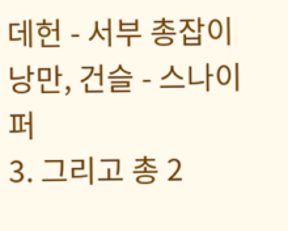데헌 - 서부 총잡이 낭만, 건슬 - 스나이퍼
3. 그리고 총 2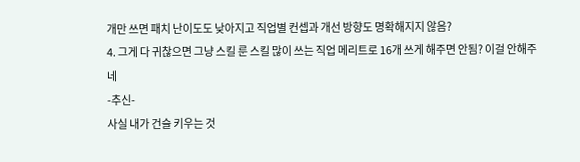개만 쓰면 패치 난이도도 낮아지고 직업별 컨셉과 개선 방향도 명확해지지 않음?
4. 그게 다 귀찮으면 그냥 스킬 룬 스킬 많이 쓰는 직업 메리트로 16개 쓰게 해주면 안됨? 이걸 안해주네
-추신-
사실 내가 건슬 키우는 것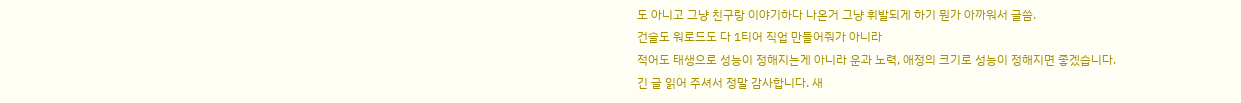도 아니고 그냥 친구랑 이야기하다 나온거 그냥 휘발되게 하기 뭔가 아까워서 글씀.
건슬도 워로드도 다 1티어 직업 만들어줘가 아니라
적어도 태생으로 성능이 정해지는게 아니라 운과 노력, 애정의 크기로 성능이 정해지면 좋겠습니다.
긴 글 읽어 주셔서 정말 감사합니다. 새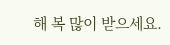해 복 많이 받으세요.